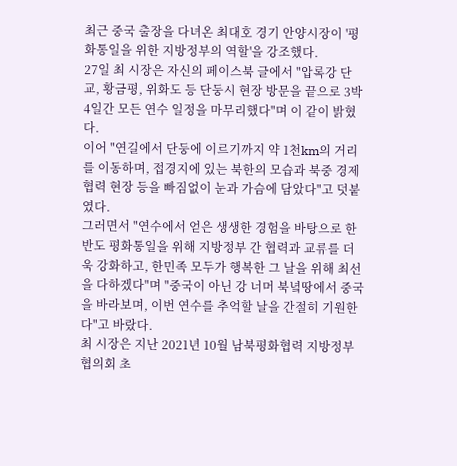최근 중국 출장을 다녀온 최대호 경기 안양시장이 '평화통일을 위한 지방정부의 역할'을 강조했다.
27일 최 시장은 자신의 페이스북 글에서 "압록강 단교, 황금평, 위화도 등 단둥시 현장 방문을 끝으로 3박 4일간 모든 연수 일정을 마무리했다"며 이 같이 밝혔다.
이어 "연길에서 단둥에 이르기까지 약 1천km의 거리를 이동하며, 접경지에 있는 북한의 모습과 북중 경제 협력 현장 등을 빠짐없이 눈과 가슴에 담았다"고 덧붙였다.
그러면서 "연수에서 얻은 생생한 경험을 바탕으로 한반도 평화통일을 위해 지방정부 간 협력과 교류를 더욱 강화하고, 한민족 모두가 행복한 그 날을 위해 최선을 다하겠다"며 "중국이 아닌 강 너머 북녘땅에서 중국을 바라보며, 이번 연수를 추억할 날을 간절히 기원한다"고 바랐다.
최 시장은 지난 2021년 10월 남북평화협력 지방정부협의회 초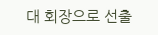대 회장으로 선출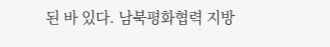된 바 있다. 남북평화협력 지방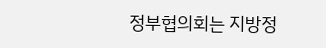정부협의회는 지방정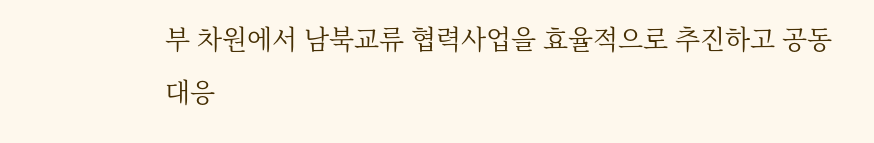부 차원에서 남북교류 협력사업을 효율적으로 추진하고 공동 대응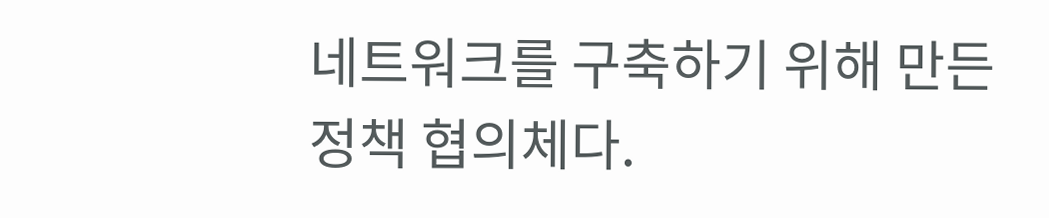네트워크를 구축하기 위해 만든 정책 협의체다.